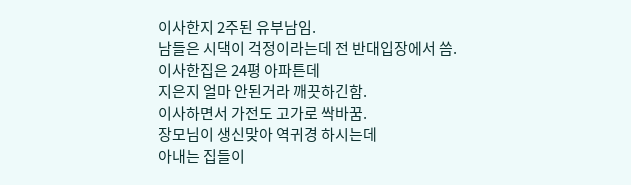이사한지 2주된 유부남임.
남들은 시댁이 걱정이라는데 전 반대입장에서 씀.
이사한집은 24평 아파튼데
지은지 얼마 안된거라 깨끗하긴함.
이사하면서 가전도 고가로 싹바꿈.
장모님이 생신맞아 역귀경 하시는데
아내는 집들이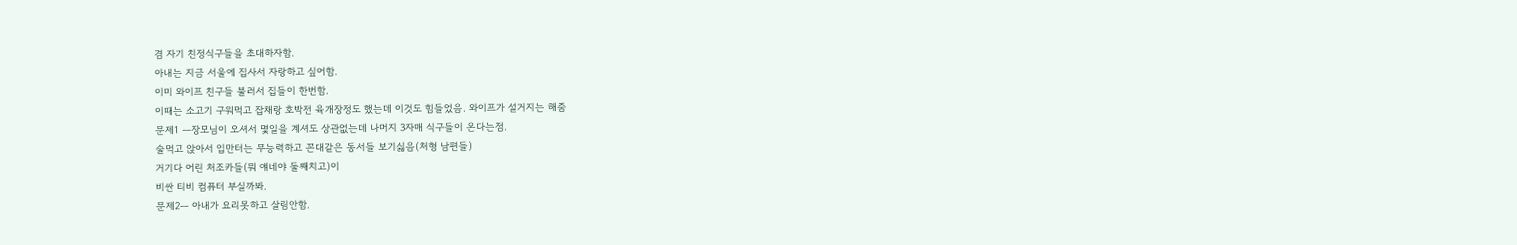겸 자기 친정식구들을 초대하자함.
아내는 지금 서울에 집사서 자랑하고 싶어함.
이미 와이프 친구들 불러서 집들이 한번함.
이때는 소고기 구워먹고 잡채랑 호박전 육개장정도 했는데 이것도 힘들었음. 와이프가 설거지는 해줌
문제1 ㅡ장모님이 오셔서 몇일을 계셔도 상관없는데 나머지 3자매 식구들이 온다는점.
술먹고 앉아서 입만터는 무능력하고 꼰대같은 동서들 보기싫음(처형 남편들)
거기다 어린 처조카들(뭐 얘네야 둘째치고)이
비싼 티비 컴퓨터 부실까봐.
문제2ㅡ 아내가 요리못하고 살림안함.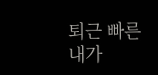퇴근 빠른 내가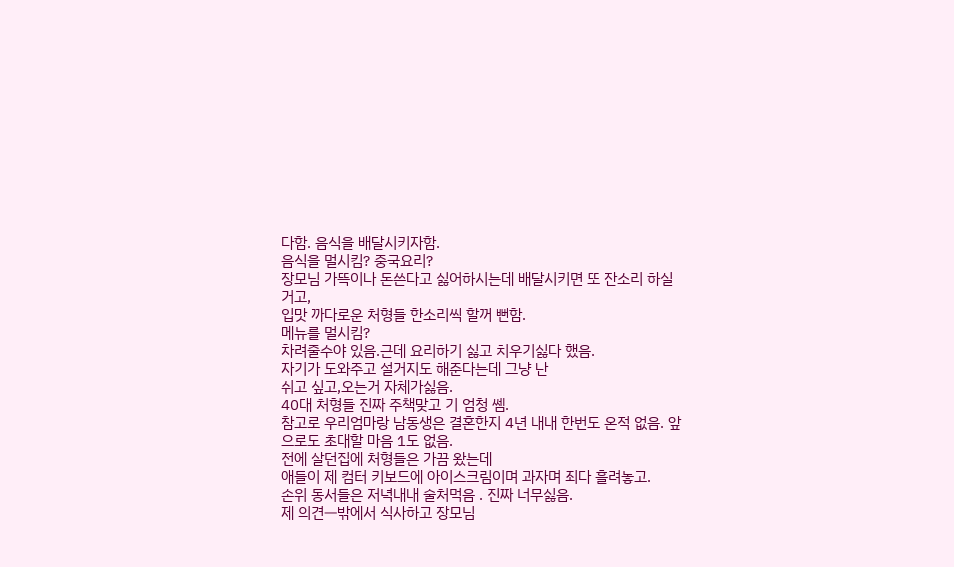다함. 음식을 배달시키자함.
음식을 멀시킴? 중국요리?
장모님 가뜩이나 돈쓴다고 싫어하시는데 배달시키면 또 잔소리 하실거고,
입맛 까다로운 처형들 한소리씩 할꺼 뻔함.
메뉴를 멀시킴?
차려줄수야 있음.근데 요리하기 싫고 치우기싫다 했음.
자기가 도와주고 설거지도 해준다는데 그냥 난
쉬고 싶고,오는거 자체가싫음.
40대 처형들 진짜 주책맞고 기 엄청 쎔.
참고로 우리엄마랑 남동생은 결혼한지 4년 내내 한번도 온적 없음. 앞으로도 초대할 마음 1도 없음.
전에 살던집에 처형들은 가끔 왔는데
애들이 제 컴터 키보드에 아이스크림이며 과자며 죄다 흘려놓고.
손위 동서들은 저녁내내 술처먹음 . 진짜 너무싫음.
제 의견ㅡ밖에서 식사하고 장모님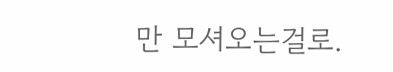만 모셔오는걸로.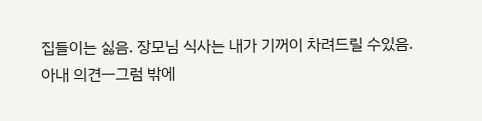집들이는 싫음. 장모님 식사는 내가 기꺼이 차려드릴 수있음.
아내 의견ㅡ그럼 밖에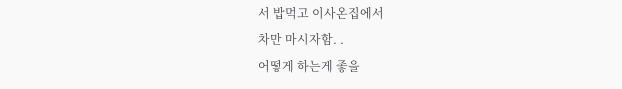서 밥먹고 이사온집에서
차만 마시자함. .
어떻게 하는게 좋을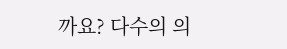까요? 다수의 의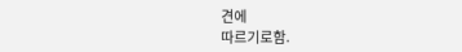견에
따르기로함.